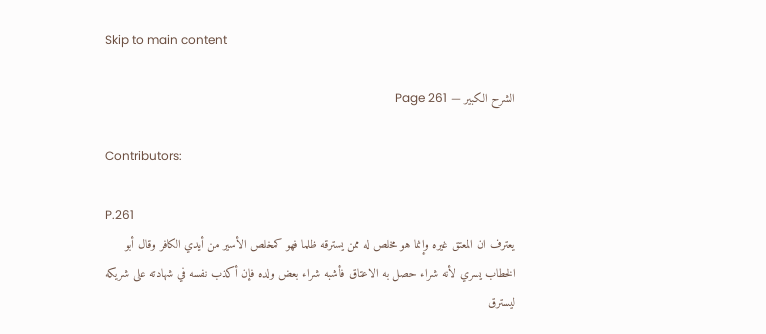Skip to main content

الشرح الكبير — Page 261

Contributors:

P.261
يعترف ان المعتق غيره وإنما هو مخلص له ممن يسترقه ظلما فهو كمخلص الأسير من أيدي الكافر وقال أبو الخطاب يسري لأنه شراء حصل به الاعتاق فأشبه شراء بعض ولده فإن أكذب نفسه في شهادته على شريكه ليسترق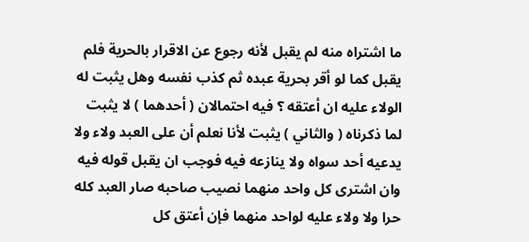ما اشتراه منه لم يقبل لأنه رجوع عن الاقرار بالحرية فلم يقبل كما لو أقر بحرية عبده ثم كذب نفسه وهل يثبت له الولاء عليه ان أعتقه ؟ فيه احتمالان ( أحدهما ) لا يثبت لما ذكرناه ( والثاني ) يثبت لأنا نعلم أن على العبد ولاء ولا يدعيه أحد سواه ولا ينازعه فيه فوجب ان يقبل قوله فيه وان اشترى كل واحد منهما نصيب صاحبه صار العبد كله حرا ولا ولاء عليه لواحد منهما فإن أعتق كل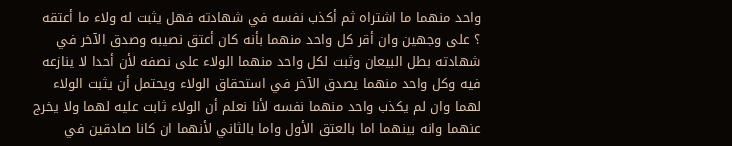واحد منهما ما اشتراه ثم أكذب نفسه في شهادته فهل يثبت له ولاء ما أعتقه ؟ على وجهين وان أقر كل واحد منهما بأنه كان أعتق نصيبه وصدق الآخر في شهادته بطل البيعان وثبت لكل واحد منهما الولاء على نصفه لأن أحدا لا ينازعه فيه وكل واحد منهما يصدق الآخر في استحقاق الولاء ويحتمل أن يثبت الولاء لهما وان لم يكذب واحد منهما نفسه لأنا نعلم أن الولاء ثابت عليه لهما ولا يخرج عنهما وانه بينهما اما بالعتق الأول واما بالثاني لأنهما ان كانا صادقين في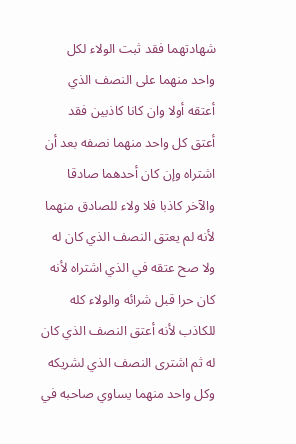شهادتهما فقد ثبت الولاء لكل واحد منهما على النصف الذي أعتقه أولا وان كانا كاذبين فقد أعتق كل واحد منهما نصفه بعد أن اشتراه وإن كان أحدهما صادقا والآخر كاذبا فلا ولاء للصادق منهما لأنه لم يعتق النصف الذي كان له ولا صح عتقه في الذي اشتراه لأنه كان حرا قبل شرائه والولاء كله للكاذب لأنه أعتق النصف الذي كان له ثم اشترى النصف الذي لشريكه وكل واحد منهما يساوي صاحبه في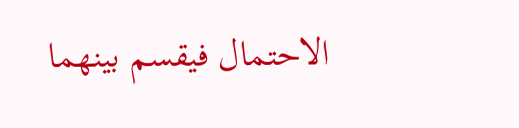الاحتمال فيقسم بينهما